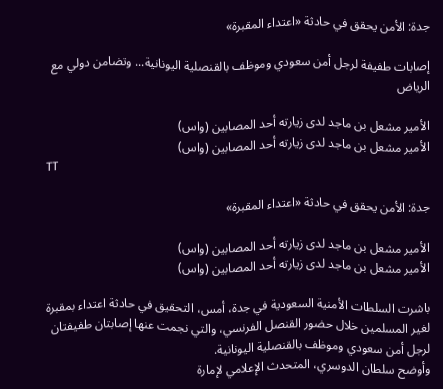جدة: الأمن يحقق في حادثة «اعتداء المقبرة»

إصابات طفيفة لرجل أمن سعودي وموظف بالقنصلية اليونانية... وتضامن دولي مع الرياض

الأمير مشعل بن ماجد لدى زيارته أحد المصابين (واس)
الأمير مشعل بن ماجد لدى زيارته أحد المصابين (واس)
TT

جدة: الأمن يحقق في حادثة «اعتداء المقبرة»

الأمير مشعل بن ماجد لدى زيارته أحد المصابين (واس)
الأمير مشعل بن ماجد لدى زيارته أحد المصابين (واس)

باشرت السلطات الأمنية السعودية في جدة، أمس، التحقيق في حادثة اعتداء بمقبرة لغير المسلمين خلال حضور القنصل الفرنسي، والتي نجمت عنها إصابتان طفيفتان لرجل أمن سعودي وموظف بالقنصلية اليونانية.
وأوضح سلطان الدوسري، المتحدث الإعلامي لإمارة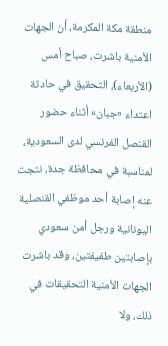منطقة مكة المكرمة، أن الجهات الأمنية باشرت، صباح أمس (الأربعاء)، التحقيق في حادثة اعتداء «جبان» أثناء حضور القنصل الفرنسي لدى السعودية، لمناسبة في محافظة جدة، نتجت عنه إصابة أحد موظفي القنصلية اليونانية ورجل أمن سعودي بإصابتين طفيفتين، وقد باشرت الجهات الأمنية التحقيقات في ذلك، ولا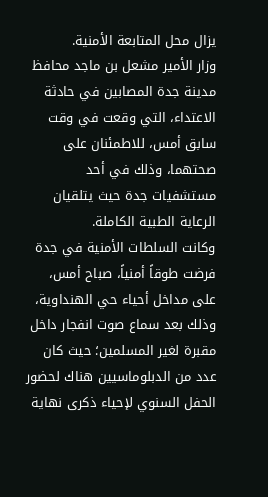يزال محل المتابعة الأمنية.
وزار الأمير مشعل بن ماجد محافظ مدينة جدة المصابين في حادثة الاعتداء، التي وقعت في وقت سابق أمس، للاطمئنان على صحتهما، وذلك في أحد مستشفيات جدة حيث يتلقيان الرعاية الطبية الكاملة.
وكانت السلطات الأمنية في جدة فرضت طوقاً أمنياً، صباح أمس، على مداخل أحياء حي الهنداوية، وذلك بعد سماع صوت انفجار داخل مقبرة لغير المسلمين؛ حيث كان عدد من الدبلوماسيين هناك لحضور الحفل السنوي لإحياء ذكرى نهاية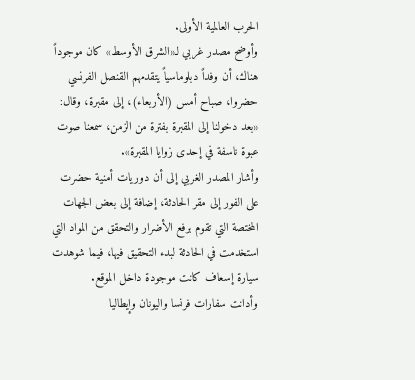الحرب العالمية الأولى.
وأوضح مصدر غربي لـ«الشرق الأوسط» كان موجوداً هناك، أن وفداً دبلوماسياً يتقدمهم القنصل الفرنسي حضروا، صباح أمس (الأربعاء)، إلى مقبرة، وقال: «بعد دخولنا إلى المقبرة بفترة من الزمن، سمعنا صوت عبوة ناسفة في إحدى زوايا المقبرة».
وأشار المصدر الغربي إلى أن دوريات أمنية حضرت على الفور إلى مقر الحادثة، إضافة إلى بعض الجهات المختصة التي تقوم برفع الأضرار والتحقق من المواد التي استخدمت في الحادثة لبدء التحقيق فيها، فيما شوهدت سيارة إسعاف كانت موجودة داخل الموقع.
وأدانت سفارات فرنسا واليونان وإيطاليا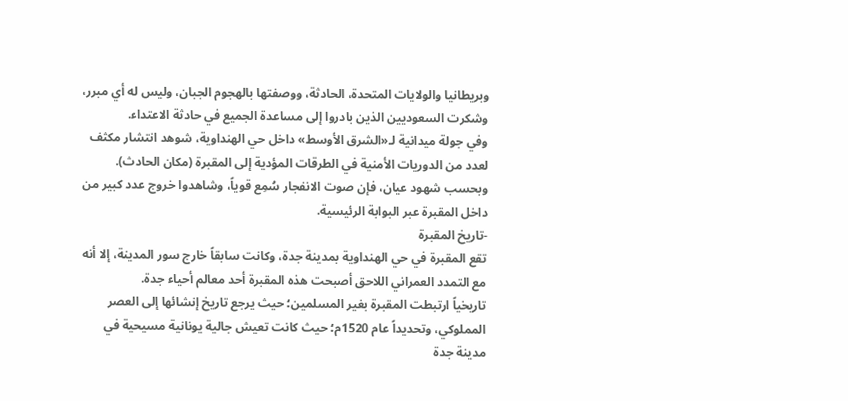وبريطانيا والولايات المتحدة، الحادثة، ووصفتها بالهجوم الجبان، وليس له أي مبرر، وشكرت السعوديين الذين بادروا إلى مساعدة الجميع في حادثة الاعتداء.
وفي جولة ميدانية لـ«الشرق الأوسط» داخل حي الهنداوية، شوهد انتشار مكثف لعدد من الدوريات الأمنية في الطرقات المؤدية إلى المقبرة (مكان الحادث). وبحسب شهود عيان، فإن صوت الانفجار سُمِع قوياً، وشاهدوا خروج عدد كبير من داخل المقبرة عبر البوابة الرئيسية.
-تاريخ المقبرة
تقع المقبرة في حي الهنداوية بمدينة جدة، وكانت سابقاً خارج سور المدينة، إلا أنه مع التمدد العمراني اللاحق أصبحت هذه المقبرة أحد معالم أحياء جدة.
تاريخياً ارتبطت المقبرة بغير المسلمين؛ حيث يرجع تاريخ إنشائها إلى العصر المملوكي، وتحديداً عام 1520م؛ حيث كانت تعيش جالية يونانية مسيحية في مدينة جدة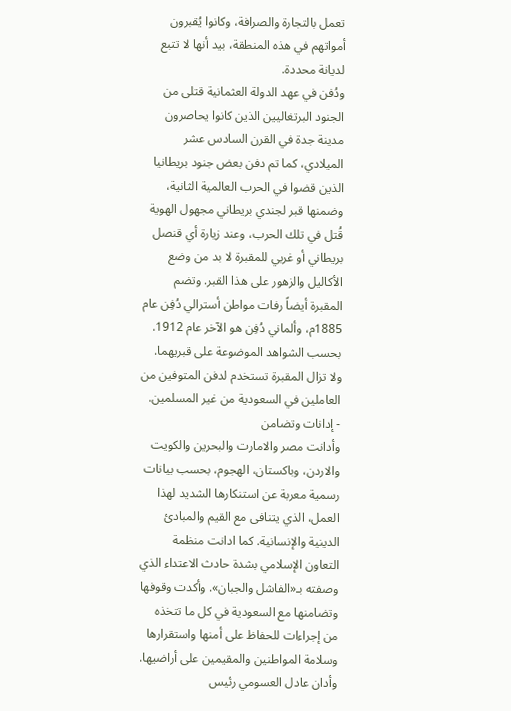تعمل بالتجارة والصرافة، وكانوا يُقبرون أمواتهم في هذه المنطقة، بيد أنها لا تتبع لديانة محددة.
ودُفن في عهد الدولة العثمانية قتلى من الجنود البرتغاليين الذين كانوا يحاصرون مدينة جدة في القرن السادس عشر الميلادي، كما تم دفن بعض جنود بريطانيا الذين قضوا في الحرب العالمية الثانية، وضمنها قبر لجندي بريطاني مجهول الهوية قُتل في تلك الحرب، وعند زيارة أي قنصل بريطاني أو غربي للمقبرة لا بد من وضع الأكاليل والزهور على هذا القبر. وتضم المقبرة أيضاً رفات مواطن أسترالي دُفِن عام 1885م، وألماني دُفِن هو الآخر عام 1912. بحسب الشواهد الموضوعة على قبريهما. ولا تزال المقبرة تستخدم لدفن المتوفين من العاملين في السعودية من غير المسلمين.
- إدانات وتضامن
وأدانت مصر والامارت والبحرين والكويت والاردن، وباكستان، الهجوم، بحسب بيانات رسمية معربة عن استنكارها الشديد لهذا العمل، الذي يتنافى مع القيم والمبادئ الدينية والإنسانية. كما ادانت منظمة التعاون الإسلامي بشدة حادث الاعتداء الذي وصفته بـ«الفاشل والجبان». وأكدت وقوفها وتضامنها مع السعودية في كل ما تتخذه من إجراءات للحفاظ على أمنها واستقرارها وسلامة المواطنين والمقيمين على أراضيها.
وأدان عادل العسومي رئيس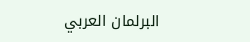البرلمان العربي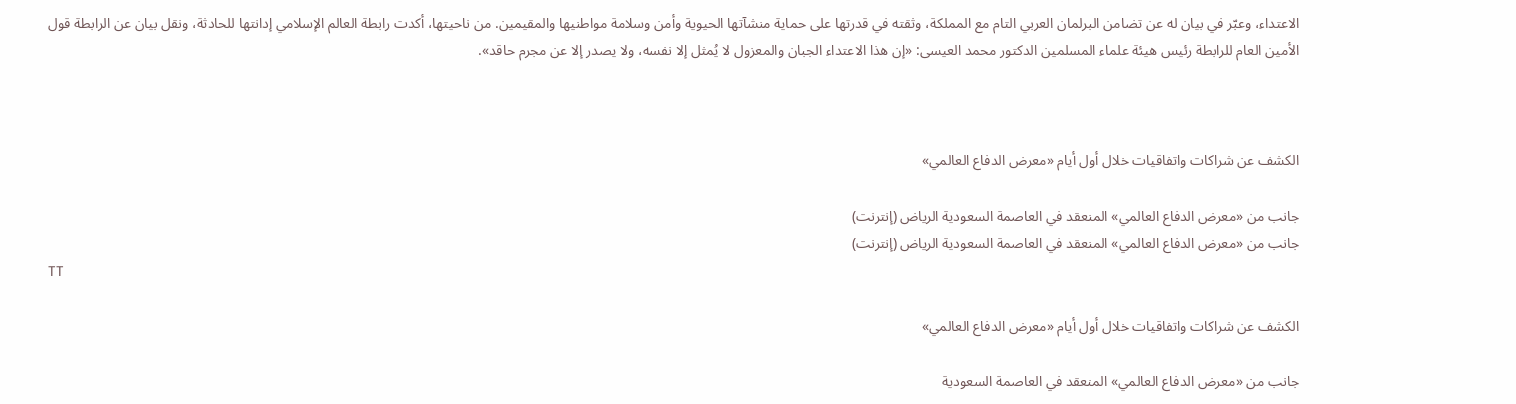الاعتداء، وعبّر في بيان له عن تضامن البرلمان العربي التام مع المملكة، وثقته في قدرتها على حماية منشآتها الحيوية وأمن وسلامة مواطنيها والمقيمين. من ناحيتها، أكدت رابطة العالم الإسلامي إدانتها للحادثة، ونقل بيان عن الرابطة قول الأمين العام للرابطة رئيس هيئة علماء المسلمين الدكتور محمد العيسى: «إن هذا الاعتداء الجبان والمعزول لا يُمثل إلا نفسه، ولا يصدر إلا عن مجرم حاقد».



الكشف عن شراكات واتفاقيات خلال أول أيام «معرض الدفاع العالمي»

جانب من «معرض الدفاع العالمي» المنعقد في العاصمة السعودية الرياض (إنترنت)
جانب من «معرض الدفاع العالمي» المنعقد في العاصمة السعودية الرياض (إنترنت)
TT

الكشف عن شراكات واتفاقيات خلال أول أيام «معرض الدفاع العالمي»

جانب من «معرض الدفاع العالمي» المنعقد في العاصمة السعودية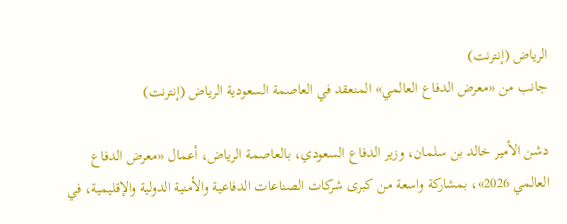الرياض (إنترنت)
جانب من «معرض الدفاع العالمي» المنعقد في العاصمة السعودية الرياض (إنترنت)

دشن الأمير خالد بن سلمان، وزير الدفاع السعودي، بالعاصمة الرياض، أعمال «معرض الدفاع العالمي 2026»، بمشاركة واسعة من كبرى شركات الصناعات الدفاعية والأمنية الدولية والإقليمية، في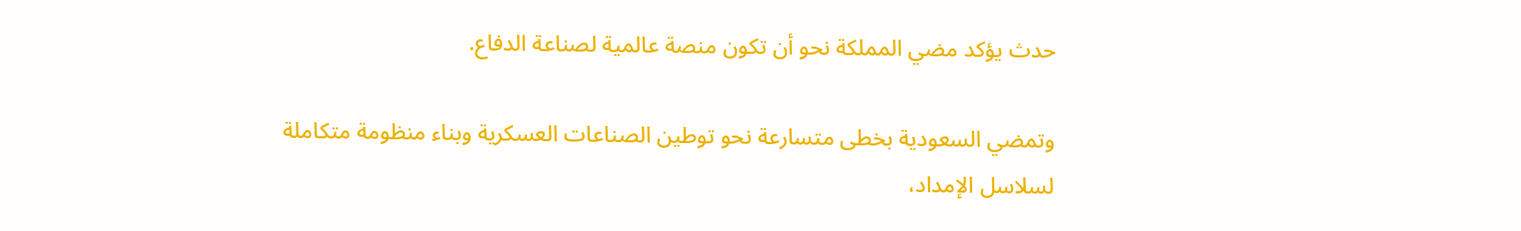حدث يؤكد مضي المملكة نحو أن تكون منصة عالمية لصناعة الدفاع.

وتمضي السعودية بخطى متسارعة نحو توطين الصناعات العسكرية وبناء منظومة متكاملة لسلاسل الإمداد،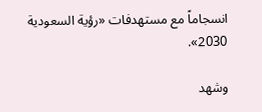انسجاماً مع مستهدفات «رؤية السعودية 2030».

وشهد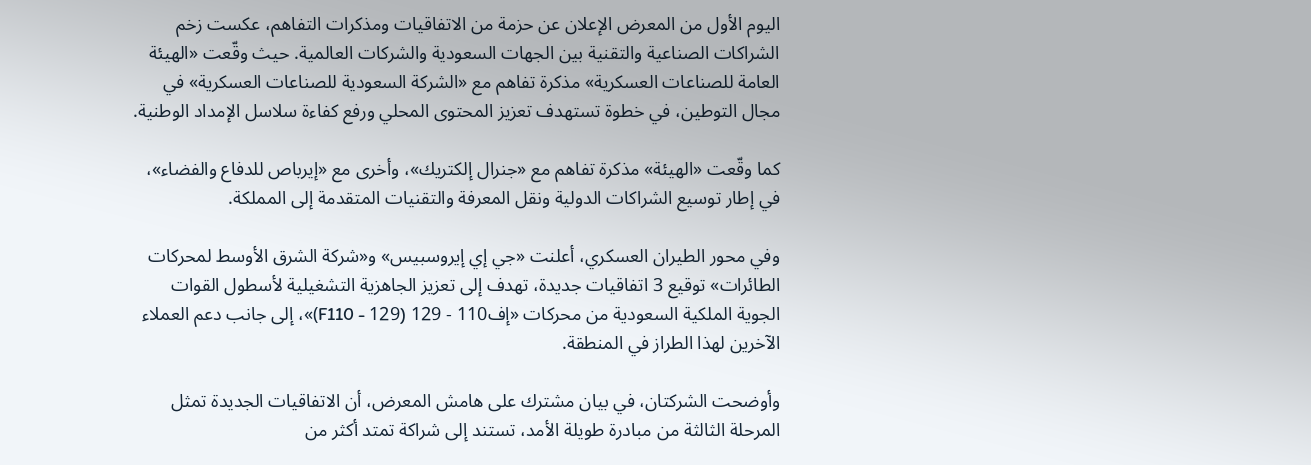اليوم الأول من المعرض الإعلان عن حزمة من الاتفاقيات ومذكرات التفاهم، عكست زخم الشراكات الصناعية والتقنية بين الجهات السعودية والشركات العالمية. حيث وقّعت «الهيئة العامة للصناعات العسكرية» مذكرة تفاهم مع «الشركة السعودية للصناعات العسكرية» في مجال التوطين، في خطوة تستهدف تعزيز المحتوى المحلي ورفع كفاءة سلاسل الإمداد الوطنية.

كما وقّعت «الهيئة» مذكرة تفاهم مع «جنرال إلكتريك»، وأخرى مع «إيرباص للدفاع والفضاء»، في إطار توسيع الشراكات الدولية ونقل المعرفة والتقنيات المتقدمة إلى المملكة.

وفي محور الطيران العسكري، أعلنت «جي إي إيروسبيس» و«شركة الشرق الأوسط لمحركات الطائرات» توقيع 3 اتفاقيات جديدة، تهدف إلى تعزيز الجاهزية التشغيلية لأسطول القوات الجوية الملكية السعودية من محركات «إف110 - 129 (F110 - 129)»، إلى جانب دعم العملاء الآخرين لهذا الطراز في المنطقة.

وأوضحت الشركتان، في بيان مشترك على هامش المعرض، أن الاتفاقيات الجديدة تمثل المرحلة الثالثة من مبادرة طويلة الأمد، تستند إلى شراكة تمتد أكثر من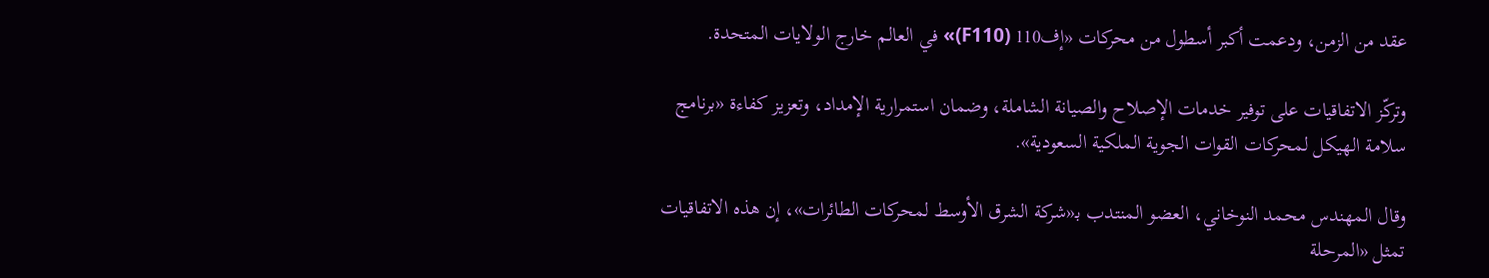عقد من الزمن، ودعمت أكبر أسطول من محركات «إف110 (F110)» في العالم خارج الولايات المتحدة.

وتركّز الاتفاقيات على توفير خدمات الإصلاح والصيانة الشاملة، وضمان استمرارية الإمداد، وتعزيز كفاءة «برنامج سلامة الهيكل لمحركات القوات الجوية الملكية السعودية».

وقال المهندس محمد النوخاني، العضو المنتدب بـ«شركة الشرق الأوسط لمحركات الطائرات»، إن هذه الاتفاقيات تمثل «المرحلة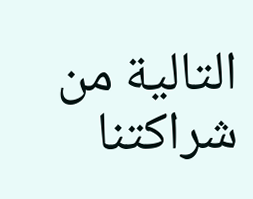التالية من شراكتنا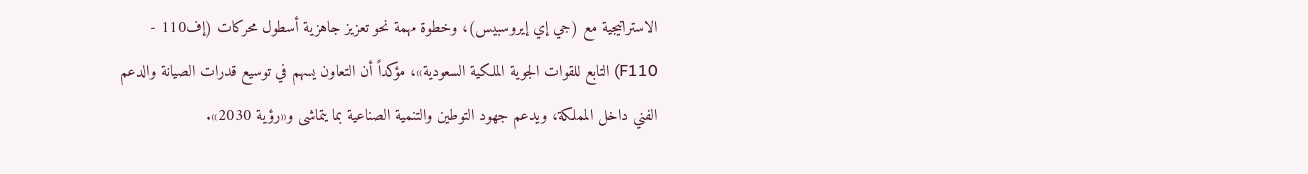الاستراتيجية مع (جي إي إيروسبيس)، وخطوة مهمة نحو تعزيز جاهزية أسطول محركات (إف110 - F110) التابع للقوات الجوية الملكية السعودية»، مؤكداً أن التعاون يسهم في توسيع قدرات الصيانة والدعم الفني داخل المملكة، ويدعم جهود التوطين والتنمية الصناعية بما يتماشى و«رؤية 2030».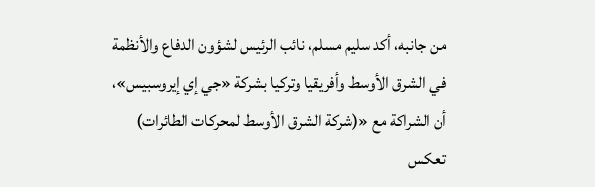من جانبه، أكد سليم مسلم، نائب الرئيس لشؤون الدفاع والأنظمة في الشرق الأوسط وأفريقيا وتركيا بشركة «جي إي إيروسبيس»، أن الشراكة مع «(شركة الشرق الأوسط لمحركات الطائرات) تعكس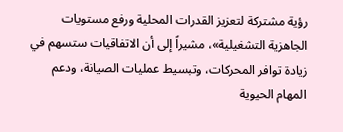رؤية مشتركة لتعزيز القدرات المحلية ورفع مستويات الجاهزية التشغيلية»، مشيراً إلى أن الاتفاقيات ستسهم في زيادة توافر المحركات، وتبسيط عمليات الصيانة، ودعم المهام الحيوية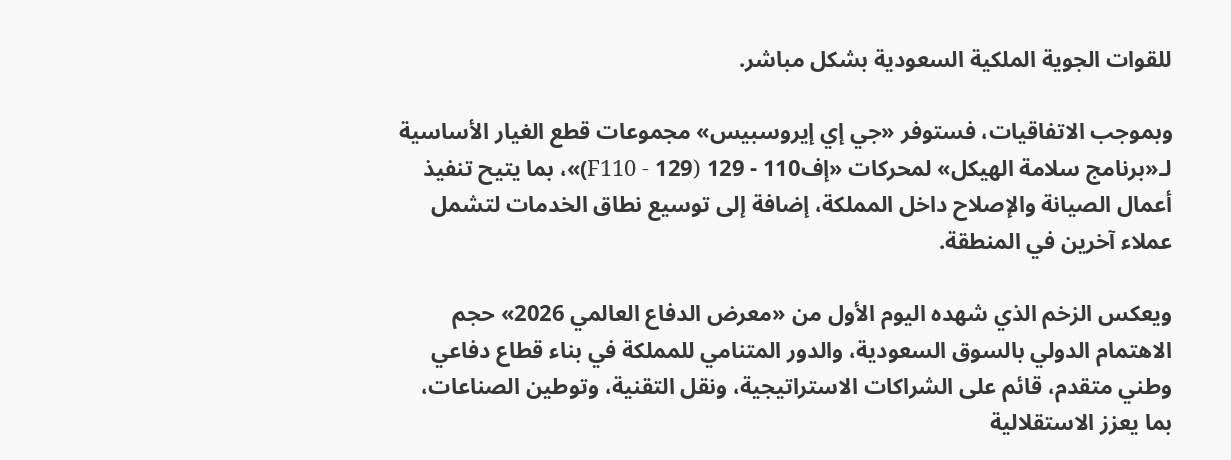للقوات الجوية الملكية السعودية بشكل مباشر.

وبموجب الاتفاقيات، فستوفر «جي إي إيروسبيس» مجموعات قطع الغيار الأساسية لـ«برنامج سلامة الهيكل» لمحركات «إف110 - 129 (F110 - 129)»، بما يتيح تنفيذ أعمال الصيانة والإصلاح داخل المملكة، إضافة إلى توسيع نطاق الخدمات لتشمل عملاء آخرين في المنطقة.

ويعكس الزخم الذي شهده اليوم الأول من «معرض الدفاع العالمي 2026» حجم الاهتمام الدولي بالسوق السعودية، والدور المتنامي للمملكة في بناء قطاع دفاعي وطني متقدم، قائم على الشراكات الاستراتيجية، ونقل التقنية، وتوطين الصناعات، بما يعزز الاستقلالية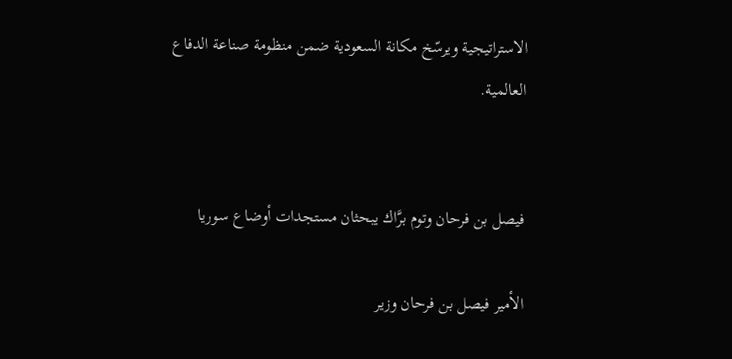الاستراتيجية ويرسّخ مكانة السعودية ضمن منظومة صناعة الدفاع العالمية.


فيصل بن فرحان وتوم برَّاك يبحثان مستجدات أوضاع سوريا

الأمير فيصل بن فرحان وزير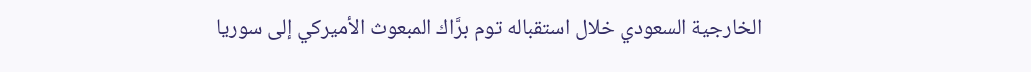الخارجية السعودي خلال استقباله توم برَّاك المبعوث الأميركي إلى سوريا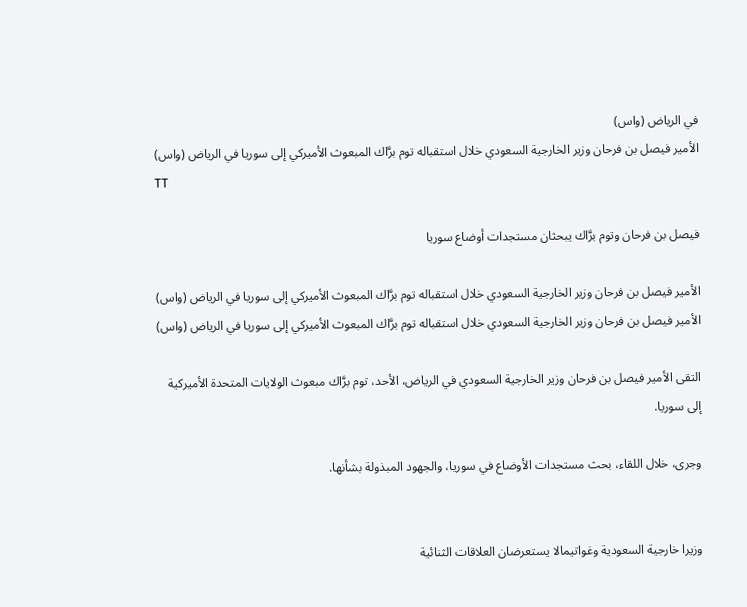في الرياض (واس)
الأمير فيصل بن فرحان وزير الخارجية السعودي خلال استقباله توم برَّاك المبعوث الأميركي إلى سوريا في الرياض (واس)
TT

فيصل بن فرحان وتوم برَّاك يبحثان مستجدات أوضاع سوريا

الأمير فيصل بن فرحان وزير الخارجية السعودي خلال استقباله توم برَّاك المبعوث الأميركي إلى سوريا في الرياض (واس)
الأمير فيصل بن فرحان وزير الخارجية السعودي خلال استقباله توم برَّاك المبعوث الأميركي إلى سوريا في الرياض (واس)

التقى الأمير فيصل بن فرحان وزير الخارجية السعودي في الرياض، الأحد، توم برَّاك مبعوث الولايات المتحدة الأميركية إلى سوريا.

وجرى، خلال اللقاء، بحث مستجدات الأوضاع في سوريا، والجهود المبذولة بشأنها.


وزيرا خارجية السعودية وغواتيمالا يستعرضان العلاقات الثنائية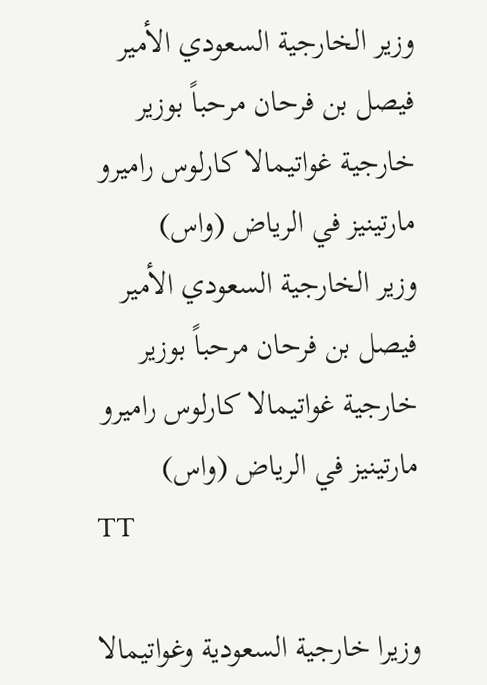وزير الخارجية السعودي الأمير فيصل بن فرحان مرحباً بوزير خارجية غواتيمالا كارلوس راميرو مارتينيز في الرياض (واس)
وزير الخارجية السعودي الأمير فيصل بن فرحان مرحباً بوزير خارجية غواتيمالا كارلوس راميرو مارتينيز في الرياض (واس)
TT

وزيرا خارجية السعودية وغواتيمالا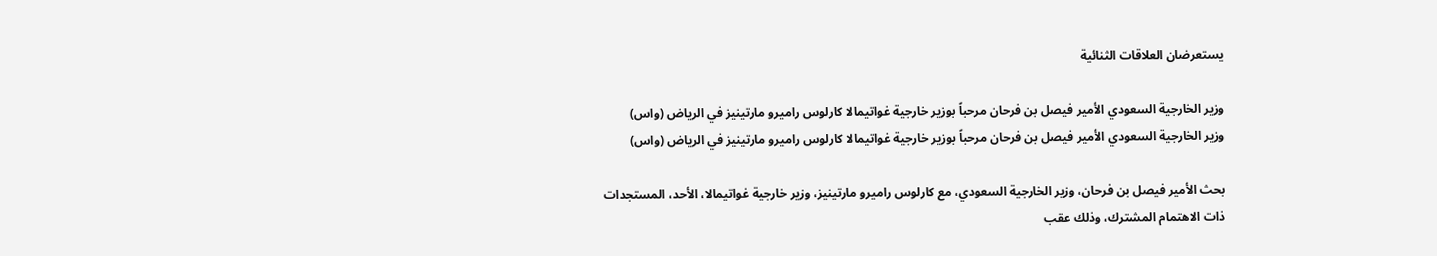يستعرضان العلاقات الثنائية

وزير الخارجية السعودي الأمير فيصل بن فرحان مرحباً بوزير خارجية غواتيمالا كارلوس راميرو مارتينيز في الرياض (واس)
وزير الخارجية السعودي الأمير فيصل بن فرحان مرحباً بوزير خارجية غواتيمالا كارلوس راميرو مارتينيز في الرياض (واس)

بحث الأمير فيصل بن فرحان، وزير الخارجية السعودي، مع كارلوس راميرو مارتينيز، وزير خارجية غواتيمالا، الأحد، المستجدات ذات الاهتمام المشترك، وذلك عقب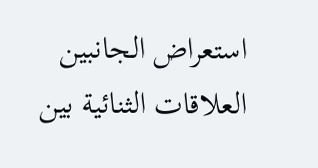استعراض الجانبين العلاقات الثنائية بين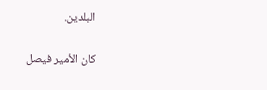البلدين.

كان الأمير فيصل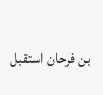بن فرحان استقبل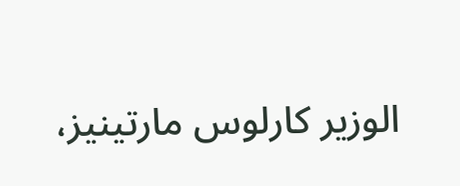الوزير كارلوس مارتينيز،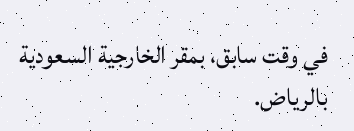في وقت سابق، بمقر الخارجية السعودية بالرياض.